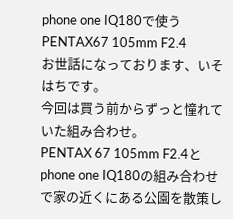phone one IQ180で使うPENTAX67 105mm F2.4
お世話になっております、いそはちです。
今回は買う前からずっと憧れていた組み合わせ。
PENTAX 67 105mm F2.4とphone one IQ180の組み合わせで家の近くにある公園を散策し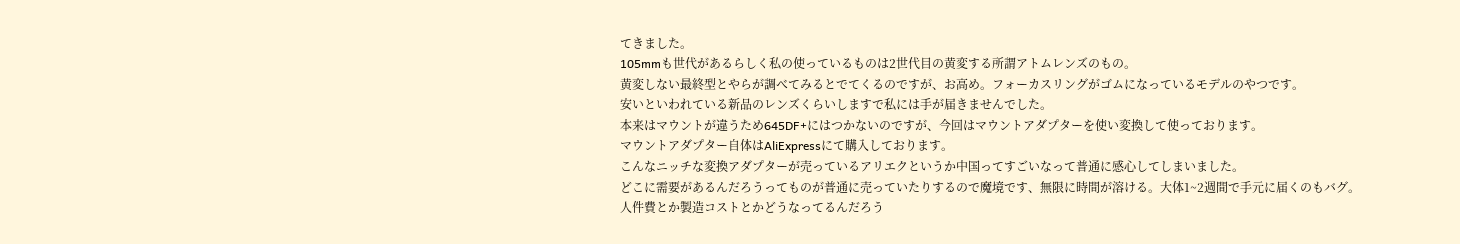てきました。
105mmも世代があるらしく私の使っているものは2世代目の黄変する所謂アトムレンズのもの。
黄変しない最終型とやらが調べてみるとでてくるのですが、お高め。フォーカスリングがゴムになっているモデルのやつです。
安いといわれている新品のレンズくらいしますで私には手が届きませんでした。
本来はマウントが違うため645DF+にはつかないのですが、今回はマウントアダプターを使い変換して使っております。
マウントアダプター自体はAliExpressにて購入しております。
こんなニッチな変換アダプターが売っているアリエクというか中国ってすごいなって普通に感心してしまいました。
どこに需要があるんだろうってものが普通に売っていたりするので魔境です、無限に時間が溶ける。大体1~2週間で手元に届くのもバグ。
人件費とか製造コストとかどうなってるんだろう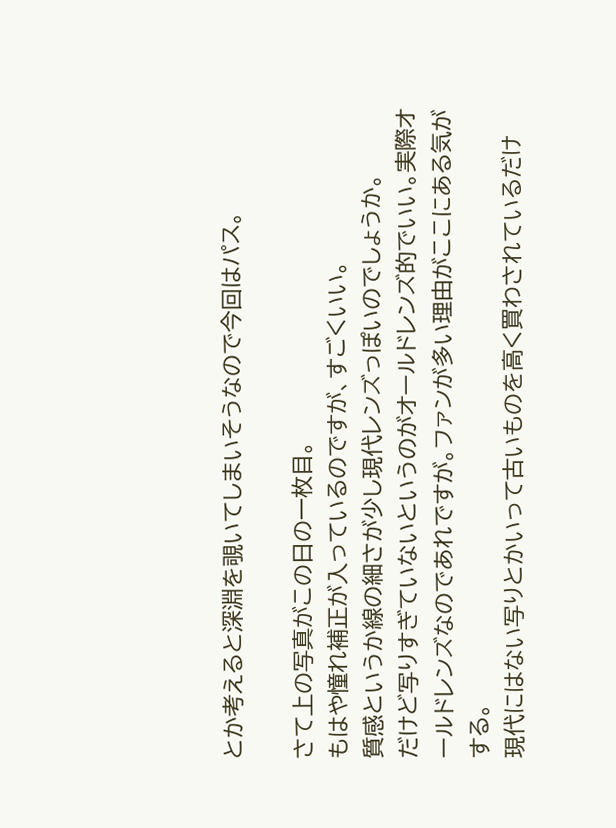とか考えると深淵を覗いてしまいそうなので今回はパス。

さて上の写真がこの日の一枚目。
もはや憧れ補正が入っているのですが、すごくいい。
質感というか線の細さが少し現代レンズっぽいのでしょうか。
だけど写りすぎていないというのがオールドレンズ的でいい。実際オールドレンズなのであれですが。ファンが多い理由がここにある気がする。
現代にはない写りとかいって古いものを高く買わされているだけ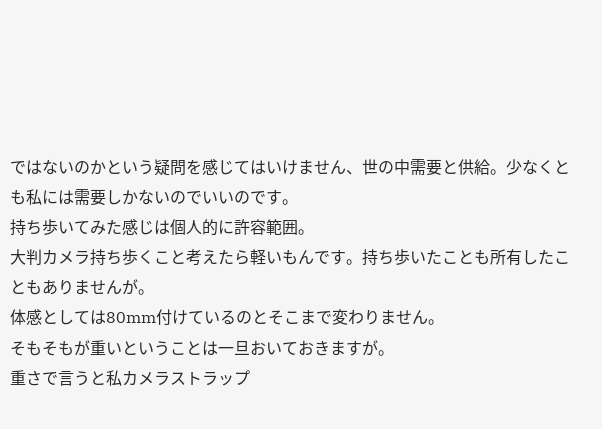ではないのかという疑問を感じてはいけません、世の中需要と供給。少なくとも私には需要しかないのでいいのです。
持ち歩いてみた感じは個人的に許容範囲。
大判カメラ持ち歩くこと考えたら軽いもんです。持ち歩いたことも所有したこともありませんが。
体感としては80mm付けているのとそこまで変わりません。
そもそもが重いということは一旦おいておきますが。
重さで言うと私カメラストラップ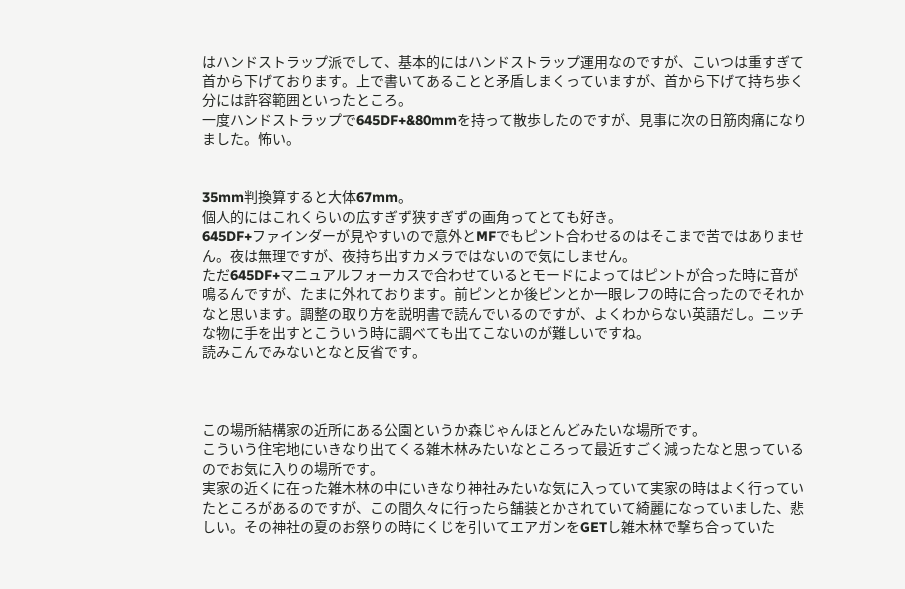はハンドストラップ派でして、基本的にはハンドストラップ運用なのですが、こいつは重すぎて首から下げております。上で書いてあることと矛盾しまくっていますが、首から下げて持ち歩く分には許容範囲といったところ。
一度ハンドストラップで645DF+&80mmを持って散歩したのですが、見事に次の日筋肉痛になりました。怖い。


35mm判換算すると大体67mm。
個人的にはこれくらいの広すぎず狭すぎずの画角ってとても好き。
645DF+ファインダーが見やすいので意外とMFでもピント合わせるのはそこまで苦ではありません。夜は無理ですが、夜持ち出すカメラではないので気にしません。
ただ645DF+マニュアルフォーカスで合わせているとモードによってはピントが合った時に音が鳴るんですが、たまに外れております。前ピンとか後ピンとか一眼レフの時に合ったのでそれかなと思います。調整の取り方を説明書で読んでいるのですが、よくわからない英語だし。ニッチな物に手を出すとこういう時に調べても出てこないのが難しいですね。
読みこんでみないとなと反省です。



この場所結構家の近所にある公園というか森じゃんほとんどみたいな場所です。
こういう住宅地にいきなり出てくる雑木林みたいなところって最近すごく減ったなと思っているのでお気に入りの場所です。
実家の近くに在った雑木林の中にいきなり神社みたいな気に入っていて実家の時はよく行っていたところがあるのですが、この間久々に行ったら舗装とかされていて綺麗になっていました、悲しい。その神社の夏のお祭りの時にくじを引いてエアガンをGETし雑木林で撃ち合っていた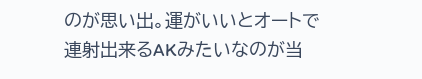のが思い出。運がいいとオートで連射出来るAKみたいなのが当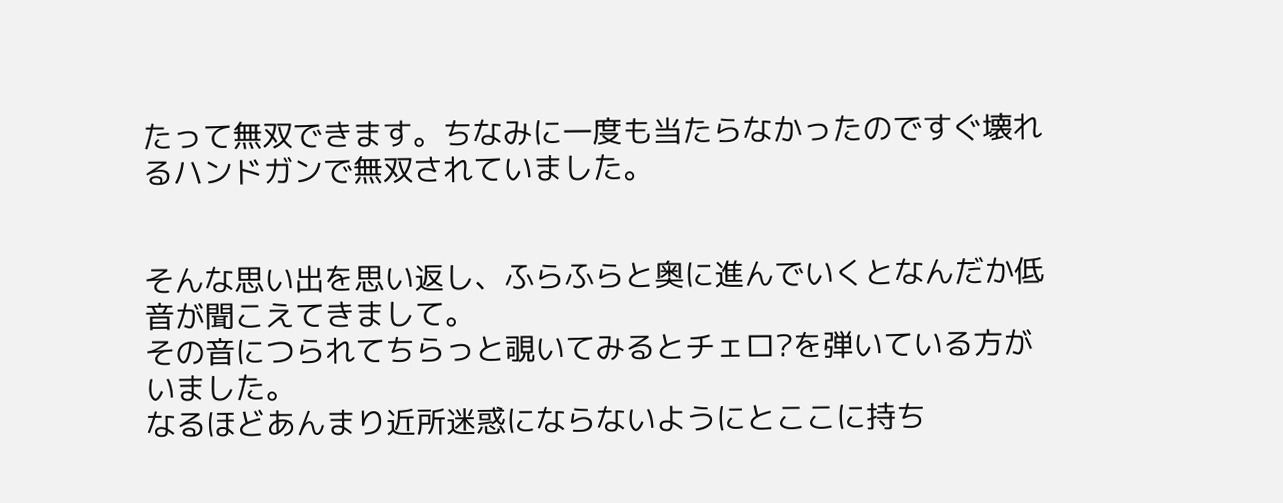たって無双できます。ちなみに一度も当たらなかったのですぐ壊れるハンドガンで無双されていました。


そんな思い出を思い返し、ふらふらと奥に進んでいくとなんだか低音が聞こえてきまして。
その音につられてちらっと覗いてみるとチェロ?を弾いている方がいました。
なるほどあんまり近所迷惑にならないようにとここに持ち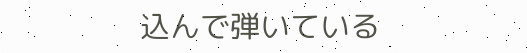込んで弾いている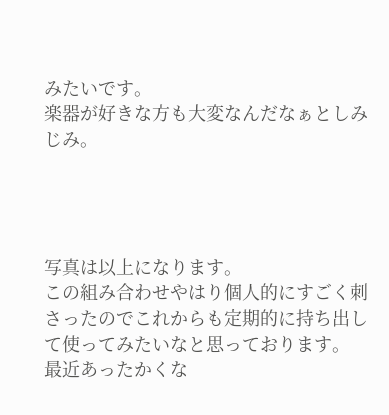みたいです。
楽器が好きな方も大変なんだなぁとしみじみ。




写真は以上になります。
この組み合わせやはり個人的にすごく刺さったのでこれからも定期的に持ち出して使ってみたいなと思っております。
最近あったかくな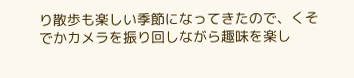り散歩も楽しい季節になってきたので、くそでかカメラを振り回しながら趣味を楽し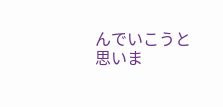んでいこうと思いま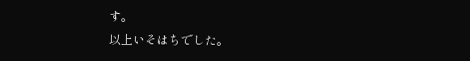す。
以上いそはちでした。